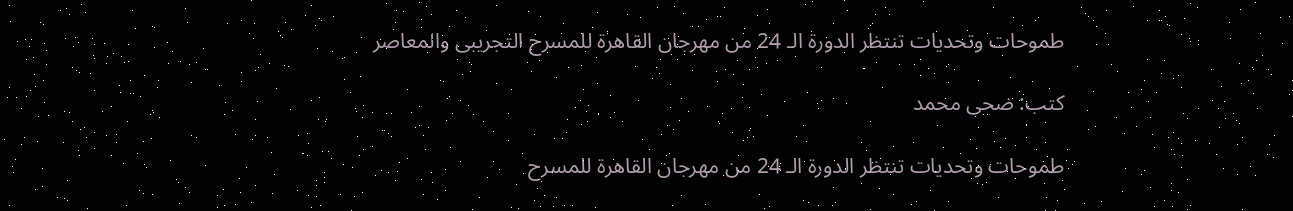طموحات وتحديات تنتظر الدورة الـ 24 من مهرجان القاهرة للمسرح التجريبى والمعاصر

كتب: ضحى محمد

طموحات وتحديات تنتظر الدورة الـ 24 من مهرجان القاهرة للمسرح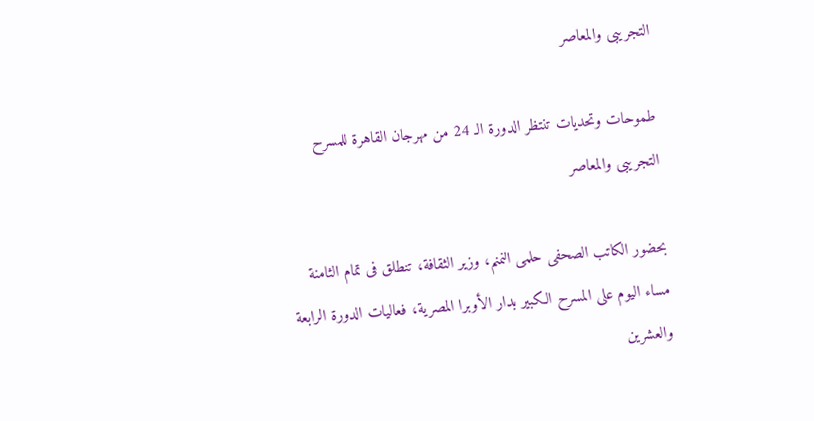التجريبى والمعاصر

طموحات وتحديات تنتظر الدورة الـ 24 من مهرجان القاهرة للمسرح التجريبى والمعاصر

بحضور الكاتب الصحفى حلمى النمنم، وزير الثقافة، تنطلق فى تمام الثامنة مساء اليوم على المسرح الكبير بدار الأوبرا المصرية، فعاليات الدورة الرابعة والعشرين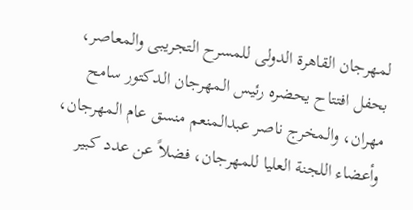لمهرجان القاهرة الدولى للمسرح التجريبى والمعاصر، بحفل افتتاح يحضره رئيس المهرجان الدكتور سامح مهران، والمخرج ناصر عبدالمنعم منسق عام المهرجان، وأعضاء اللجنة العليا للمهرجان، فضلاً عن عدد كبير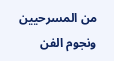من المسرحيين ونجوم الفن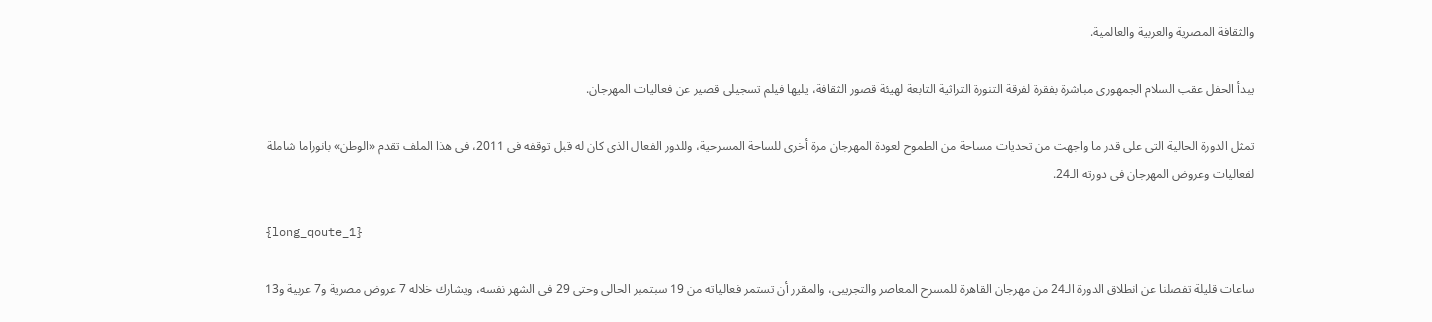والثقافة المصرية والعربية والعالمية.

يبدأ الحفل عقب السلام الجمهورى مباشرة بفقرة لفرقة التنورة التراثية التابعة لهيئة قصور الثقافة، يليها فيلم تسجيلى قصير عن فعاليات المهرجان.

تمثل الدورة الحالية التى على قدر ما واجهت من تحديات مساحة من الطموح لعودة المهرجان مرة أخرى للساحة المسرحية، وللدور الفعال الذى كان له قبل توقفه فى 2011، فى هذا الملف تقدم «الوطن» بانوراما شاملة لفعاليات وعروض المهرجان فى دورته الـ24.

{long_qoute_1}

ساعات قليلة تفصلنا عن انطلاق الدورة الـ24 من مهرجان القاهرة للمسرح المعاصر والتجريبى، والمقرر أن تستمر فعالياته من 19 سبتمبر الحالى وحتى 29 فى الشهر نفسه، ويشارك خلاله 7 عروض مصرية و7 عربية و13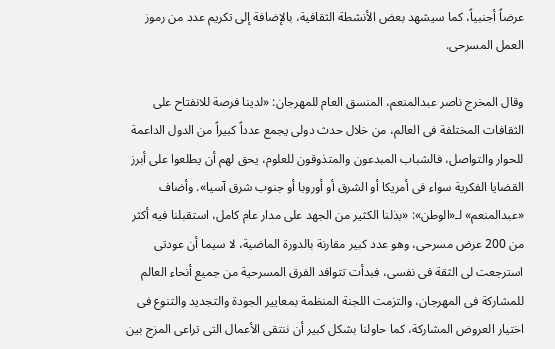عرضاً أجنبياً، كما سيشهد بعض الأنشطة الثقافية، بالإضافة إلى تكريم عدد من رموز العمل المسرحى.

وقال المخرج ناصر عبدالمنعم، المنسق العام للمهرجان: «لدينا فرصة للانفتاح على الثقافات المختلفة فى العالم، من خلال حدث دولى يجمع عدداً كبيراً من الدول الداعمة للحوار والتواصل، فالشباب المبدعون والمتذوقون للعلوم، يحق لهم أن يطلعوا على أبرز القضايا الفكرية سواء فى أمريكا أو الشرق أو أوروبا أو جنوب شرق آسيا». وأضاف «عبدالمنعم» لـ«الوطن»: «بذلنا الكثير من الجهد على مدار عام كامل، استقبلنا فيه أكثر من 200 عرض مسرحى، وهو عدد كبير مقارنة بالدورة الماضية، لا سيما أن عودتى استرجعت لى الثقة فى نفسى، فبدأت تتوافد الفرق المسرحية من جميع أنحاء العالم للمشاركة فى المهرجان، والتزمت اللجنة المنظمة بمعايير الجودة والتجديد والتنوع فى اختيار العروض المشاركة، كما حاولنا بشكل كبير أن ننتقى الأعمال التى تراعى المزج بين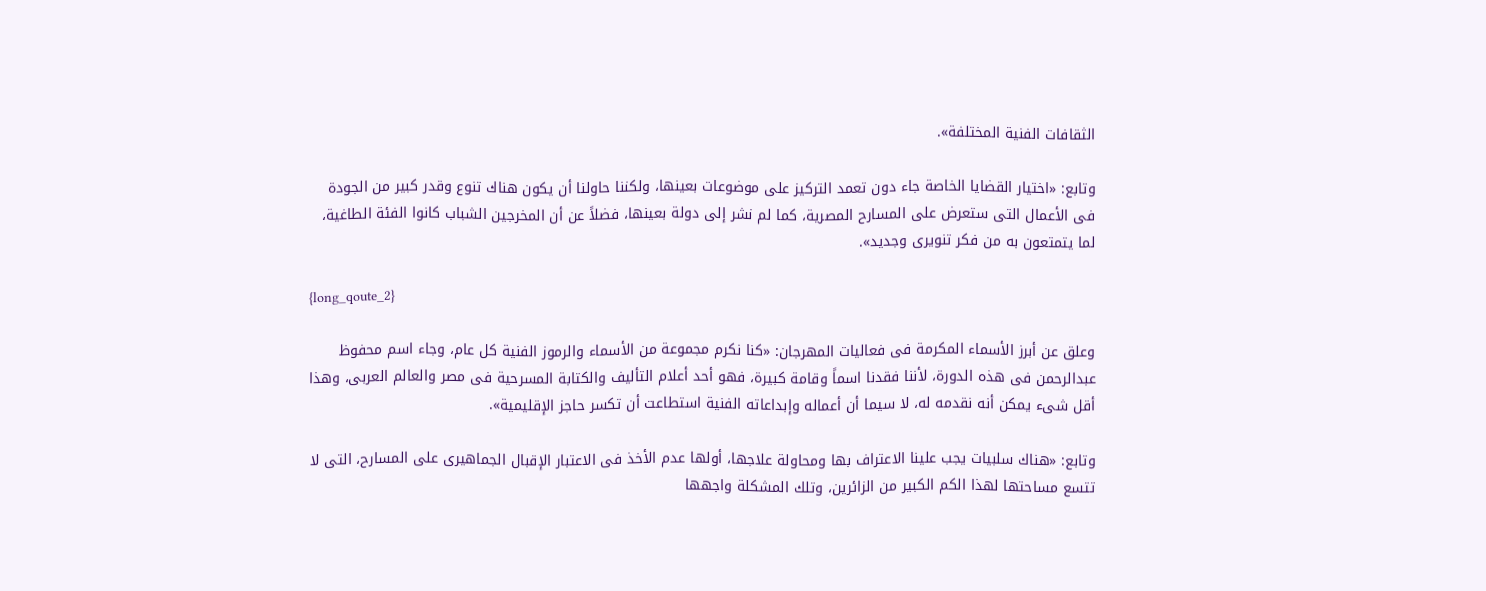الثقافات الفنية المختلفة».

وتابع: «اختيار القضايا الخاصة جاء دون تعمد التركيز على موضوعات بعينها، ولكننا حاولنا أن يكون هناك تنوع وقدر كبير من الجودة فى الأعمال التى ستعرض على المسارح المصرية، كما لم نشر إلى دولة بعينها، فضلاً عن أن المخرجين الشباب كانوا الفئة الطاغية، لما يتمتعون به من فكر تنويرى وجديد».

{long_qoute_2}

وعلق عن أبرز الأسماء المكرمة فى فعاليات المهرجان: «كنا نكرم مجموعة من الأسماء والرموز الفنية كل عام، وجاء اسم محفوظ عبدالرحمن فى هذه الدورة، لأننا فقدنا اسماً وقامة كبيرة، فهو أحد أعلام التأليف والكتابة المسرحية فى مصر والعالم العربى، وهذا أقل شىء يمكن أنه نقدمه له، لا سيما أن أعماله وإبداعاته الفنية استطاعت أن تكسر حاجز الإقليمية».

وتابع: «هناك سلبيات يجب علينا الاعتراف بها ومحاولة علاجها، أولها عدم الأخذ فى الاعتبار الإقبال الجماهيرى على المسارح، التى لا تتسع مساحتها لهذا الكم الكبير من الزائرين، وتلك المشكلة واجهها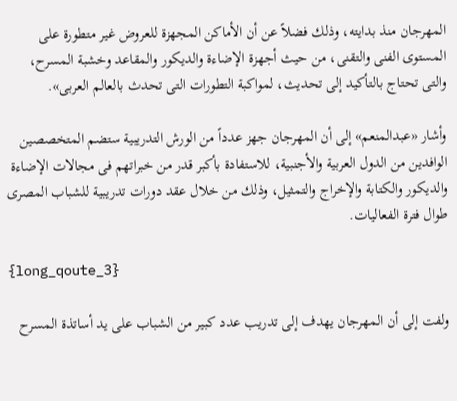المهرجان منذ بدايته، وذلك فضلاً عن أن الأماكن المجهزة للعروض غير متطورة على المستوى الفنى والتقنى، من حيث أجهزة الإضاءة والديكور والمقاعد وخشبة المسرح، والتى تحتاج بالتأكيد إلى تحديث، لمواكبة التطورات التى تحدث بالعالم العربى».

وأشار «عبدالمنعم» إلى أن المهرجان جهز عدداً من الورش التدريبية ستضم المتخصصين الوافدين من الدول العربية والأجنبية، للاستفادة بأكبر قدر من خبراتهم فى مجالات الإضاءة والديكور والكتابة والإخراج والتمثيل، وذلك من خلال عقد دورات تدريبية للشباب المصرى طوال فترة الفعاليات.

{long_qoute_3}

ولفت إلى أن المهرجان يهدف إلى تدريب عدد كبير من الشباب على يد أساتذة المسرح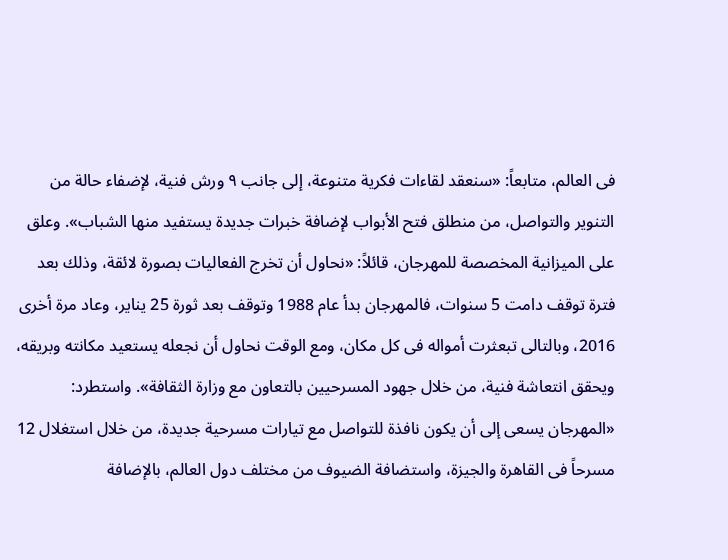فى العالم، متابعاً: «سنعقد لقاءات فكرية متنوعة، إلى جانب ٩ ورش فنية، لإضفاء حالة من التنوير والتواصل، من منطلق فتح الأبواب لإضافة خبرات جديدة يستفيد منها الشباب». وعلق على الميزانية المخصصة للمهرجان، قائلاً: «نحاول أن تخرج الفعاليات بصورة لائقة، وذلك بعد فترة توقف دامت 5 سنوات، فالمهرجان بدأ عام 1988 وتوقف بعد ثورة 25 يناير، وعاد مرة أخرى 2016، وبالتالى تبعثرت أمواله فى كل مكان، ومع الوقت نحاول أن نجعله يستعيد مكانته وبريقه، ويحقق انتعاشة فنية، من خلال جهود المسرحيين بالتعاون مع وزارة الثقافة». واستطرد: «المهرجان يسعى إلى أن يكون نافذة للتواصل مع تيارات مسرحية جديدة، من خلال استغلال 12 مسرحاً فى القاهرة والجيزة، واستضافة الضيوف من مختلف دول العالم، بالإضافة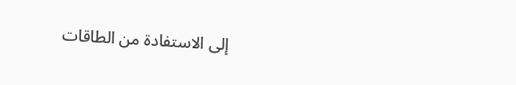إلى الاستفادة من الطاقات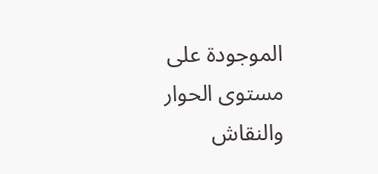الموجودة على مستوى الحوار والنقاش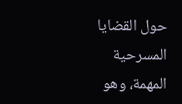حول القضايا المسرحية المهمة، وهو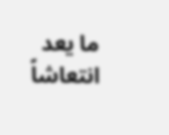ما يعد انتعاشاً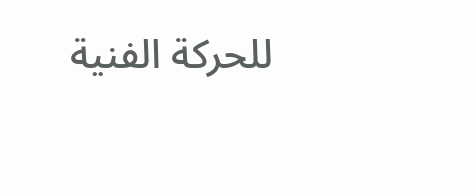للحركة الفنية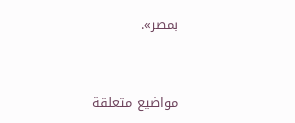بمصر».


مواضيع متعلقة